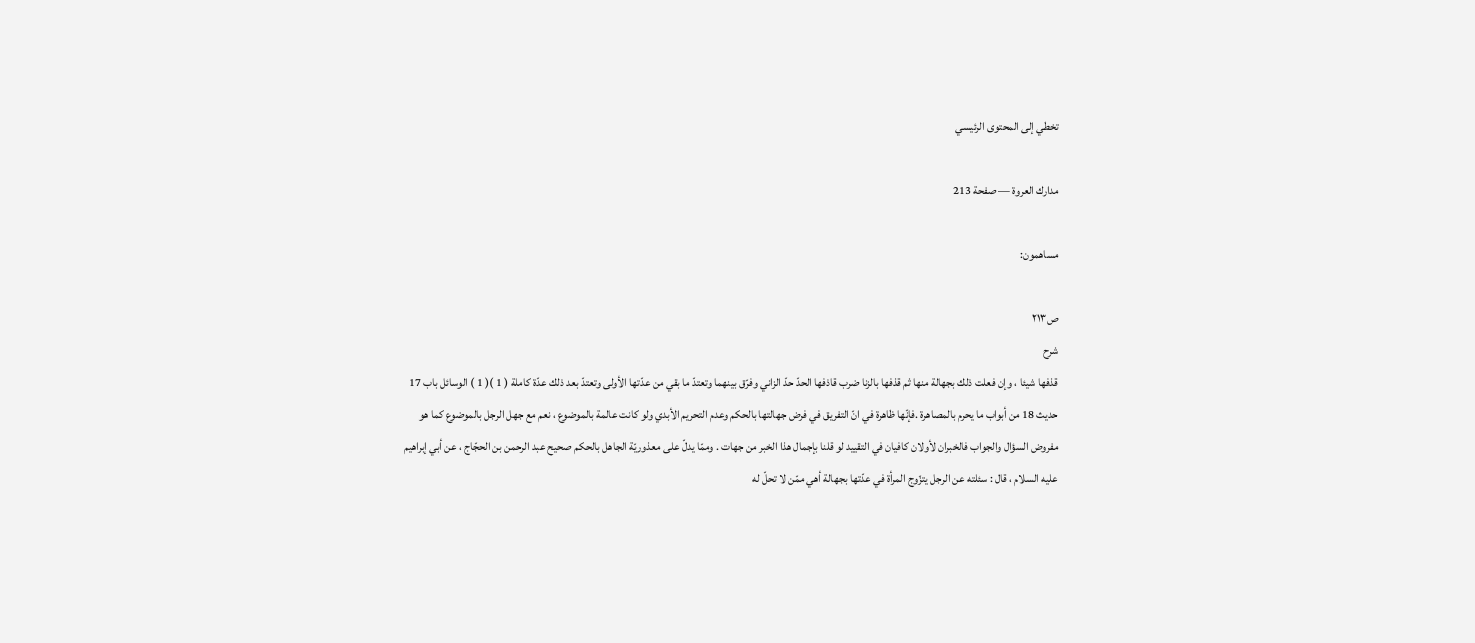تخطي إلى المحتوى الرئيسي

مدارك العروة — صفحة 213

مساهمون:

ص٢١٣
شرح
قذفها شيئا ، وإن فعلت ذلك بجهالة منها ثم قذفها بالزنا ضرب قاذفها الحدّ حدّ الزاني وفرّق بينهما وتعتدّ ما بقي من عدّتها الأولى وتعتدّ بعد ذلك عدّة كاملة ( 1 )( 1 ) الوسائل باب 17 حديث 18 من أبواب ما يحرم بالمصاهرة .فإنّها ظاهرة في انّ التفريق في فرض جهالتها بالحكم وعدم التحريم الأبدي ولو كانت عالمة بالموضوع ، نعم مع جهل الرجل بالموضوع كما هو مفروض السؤال والجواب فالخبران لأولان كافيان في التقييد لو قلنا بإجمال هذا الخبر من جهات . وممّا يدلّ على معذوريّة الجاهل بالحكم صحيح عبد الرحمن بن الحجّاج ، عن أبي إبراهيم عليه السلام ، قال : سئلته عن الرجل يتزّوج المرأة في عدّتها بجهالة أهي ممّن لا تحلّ له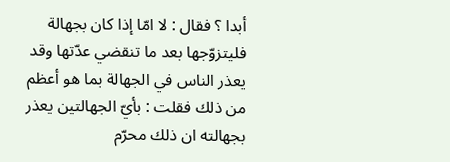أبدا ؟ فقال : لا امّا إذا كان بجهالة فليتزوّجها بعد ما تنقضي عدّتها وقد يعذر الناس في الجهالة بما هو أعظم من ذلك فقلت : بأيّ الجهالتين يعذر بجهالته ان ذلك محرّم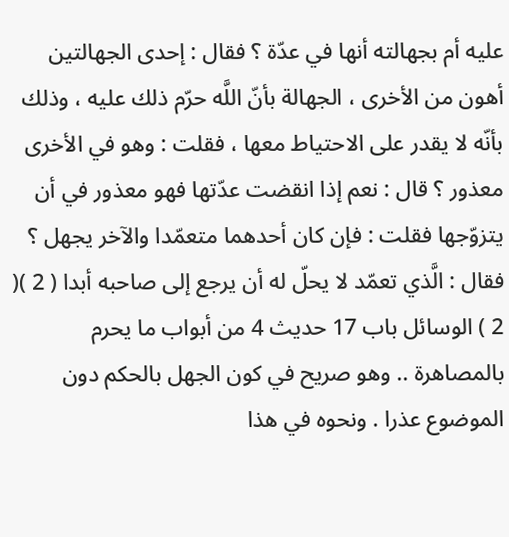عليه أم بجهالته أنها في عدّة ؟ فقال : إحدى الجهالتين أهون من الأخرى ، الجهالة بأنّ اللَّه حرّم ذلك عليه ، وذلك بأنّه لا يقدر على الاحتياط معها ، فقلت : وهو في الأخرى معذور ؟ قال : نعم إذا انقضت عدّتها فهو معذور في أن يتزوّجها فقلت : فإن كان أحدهما متعمّدا والآخر يجهل ؟ فقال : الَّذي تعمّد لا يحلّ له أن يرجع إلى صاحبه أبدا ( 2 )( 2 ) الوسائل باب 17 حديث 4 من أبواب ما يحرم بالمصاهرة .. وهو صريح في كون الجهل بالحكم دون الموضوع عذرا . ونحوه في هذا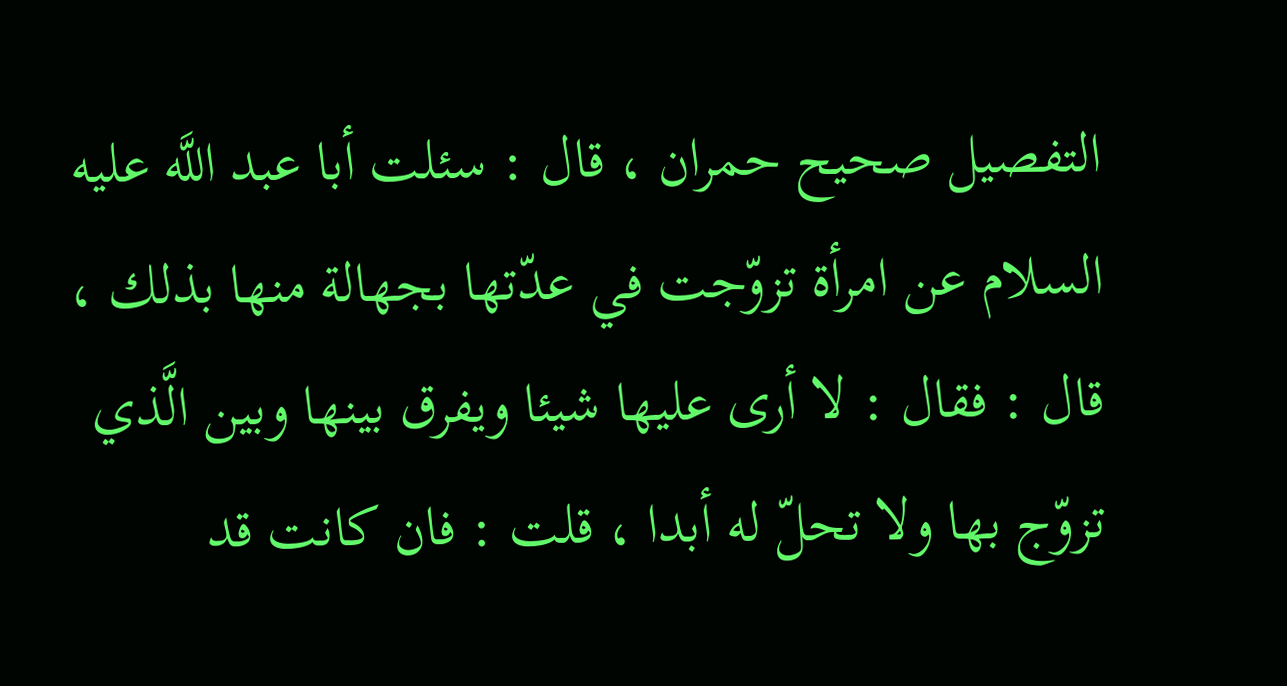التفصيل صحيح حمران ، قال : سئلت أبا عبد اللَّه عليه السلام عن امرأة تزوّجت في عدّتها بجهالة منها بذلك ، قال : فقال : لا أرى عليها شيئا ويفرق بينها وبين الَّذي تزوّج بها ولا تحلّ له أبدا ، قلت : فان كانت قد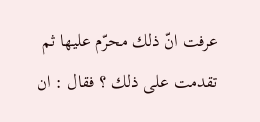عرفت انّ ذلك محرّم عليها ثم تقدمت على ذلك ؟ فقال : ان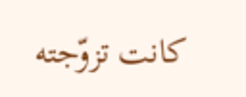كانت تزوّجته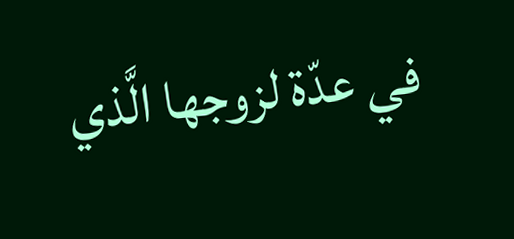في عدّة لزوجها الَّذي